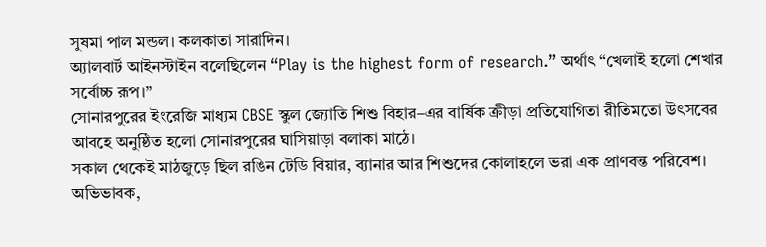সুষমা পাল মন্ডল। কলকাতা সারাদিন।
অ্যালবার্ট আইনস্টাইন বলেছিলেন “Play is the highest form of research.” অর্থাৎ “খেলাই হলো শেখার সর্বোচ্চ রূপ।”
সোনারপুরের ইংরেজি মাধ্যম CBSE স্কুল জ্যোতি শিশু বিহার–এর বার্ষিক ক্রীড়া প্রতিযোগিতা রীতিমতো উৎসবের আবহে অনুষ্ঠিত হলো সোনারপুরের ঘাসিয়াড়া বলাকা মাঠে।
সকাল থেকেই মাঠজুড়ে ছিল রঙিন টেডি বিয়ার, ব্যানার আর শিশুদের কোলাহলে ভরা এক প্রাণবন্ত পরিবেশ। অভিভাবক,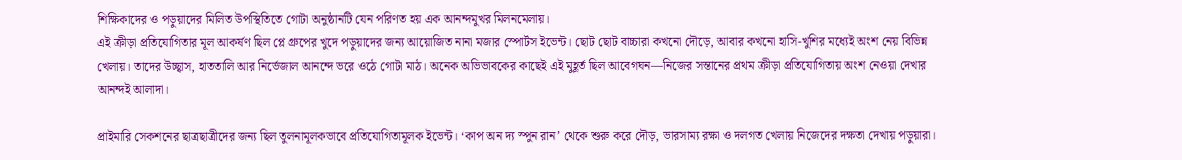শিক্ষিকাদের ও পড়ুয়াদের মিলিত উপস্থিতিতে গোটা অনুষ্ঠানটি যেন পরিণত হয় এক আনন্দমুখর মিলনমেলায়।
এই ক্রীড়া প্রতিযোগিতার মূল আকর্ষণ ছিল প্লে গ্রুপের খুদে পড়ুয়াদের জন্য আয়োজিত নানা মজার স্পোর্টস ইভেন্ট। ছোট ছোট বাচ্চারা কখনো দৌড়ে, আবার কখনো হাসি-খুশির মধ্যেই অংশ নেয় বিভিন্ন খেলায়। তাদের উচ্ছ্বাস, হাততালি আর নির্ভেজাল আনন্দে ভরে ওঠে গোটা মাঠ। অনেক অভিভাবকের কাছেই এই মুহূর্ত ছিল আবেগঘন—নিজের সন্তানের প্রথম ক্রীড়া প্রতিযোগিতায় অংশ নেওয়া দেখার আনন্দই আলাদা।

প্রাইমারি সেকশনের ছাত্রছাত্রীদের জন্য ছিল তুলনামূলকভাবে প্রতিযোগিতামূলক ইভেন্ট। ‘কাপ অন দ্য স্পুন রান’ থেকে শুরু করে দৌড়, ভারসাম্য রক্ষা ও দলগত খেলায় নিজেদের দক্ষতা দেখায় পড়ুয়ারা।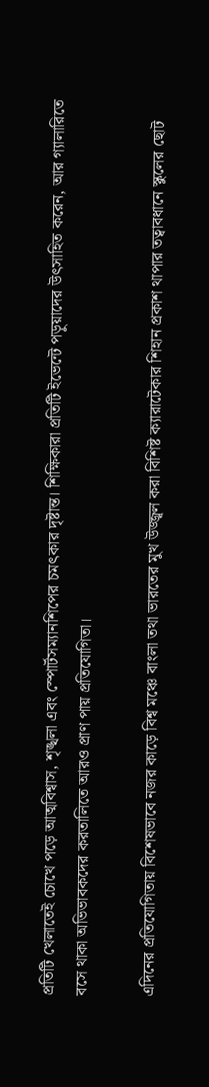প্রতিটি খেলাতেই চোখে পড়ে আত্মবিশ্বাস, শৃঙ্খলা এবং স্পোর্টসম্যানশিপের চমৎকার দৃষ্টান্ত। শিক্ষিকারা প্রতিটি ইভেন্টে পড়ুয়াদের উৎসাহিত করেন, আর গ্যালারিতে বসে থাকা অভিভাবকদের করতালিতে আরও প্রাণ পায় প্রতিযোগিতা।

এদিনের প্রতিযোগিতায় বিশেষভাবে নজর কাড়ে বিশ্ব মঞ্চে বাংলা তথা ভারতের মুখ উজ্জ্বল করা বিশিষ্ট ক্যারাটেকার শিহান প্রকাশ থাপার তত্বাবধানে স্কুলের ছোট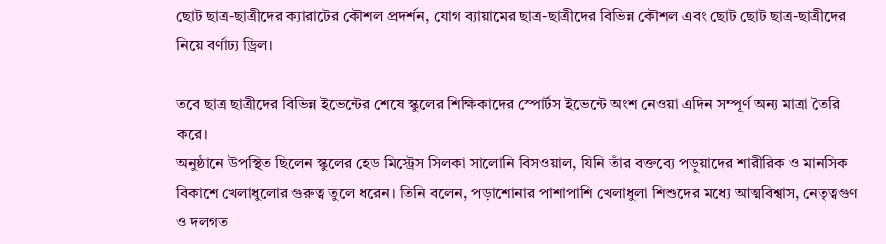ছোট ছাত্র-ছাত্রীদের ক্যারাটের কৌশল প্রদর্শন, যোগ ব্যায়ামের ছাত্র-ছাত্রীদের বিভিন্ন কৌশল এবং ছোট ছোট ছাত্র-ছাত্রীদের নিয়ে বর্ণাঢ্য ড্রিল।

তবে ছাত্র ছাত্রীদের বিভিন্ন ইভেন্টের শেষে স্কুলের শিক্ষিকাদের স্পোর্টস ইভেন্টে অংশ নেওয়া এদিন সম্পূর্ণ অন্য মাত্রা তৈরি করে।
অনুষ্ঠানে উপস্থিত ছিলেন স্কুলের হেড মিস্ট্রেস সিলকা সালোনি বিসওয়াল, যিনি তাঁর বক্তব্যে পড়ুয়াদের শারীরিক ও মানসিক বিকাশে খেলাধুলোর গুরুত্ব তুলে ধরেন। তিনি বলেন, পড়াশোনার পাশাপাশি খেলাধুলা শিশুদের মধ্যে আত্মবিশ্বাস, নেতৃত্বগুণ ও দলগত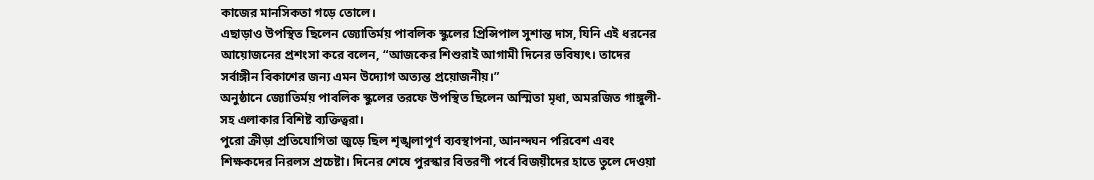কাজের মানসিকতা গড়ে তোলে।
এছাড়াও উপস্থিত ছিলেন জ্যোতির্ময় পাবলিক স্কুলের প্রিন্সিপাল সুশান্ত দাস, যিনি এই ধরনের আয়োজনের প্রশংসা করে বলেন, “আজকের শিশুরাই আগামী দিনের ভবিষ্যৎ। তাদের সর্বাঙ্গীন বিকাশের জন্য এমন উদ্যোগ অত্যন্ত প্রয়োজনীয়।”
অনুষ্ঠানে জ্যোতির্ময় পাবলিক স্কুলের তরফে উপস্থিত ছিলেন অস্মিতা মৃধা, অমরজিত গাঙ্গুলী-সহ এলাকার বিশিষ্ট ব্যক্তিত্বরা।
পুরো ক্রীড়া প্রতিযোগিতা জুড়ে ছিল শৃঙ্খলাপূর্ণ ব্যবস্থাপনা, আনন্দঘন পরিবেশ এবং শিক্ষকদের নিরলস প্রচেষ্টা। দিনের শেষে পুরস্কার বিতরণী পর্বে বিজয়ীদের হাতে তুলে দেওয়া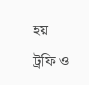হয় ট্রফি ও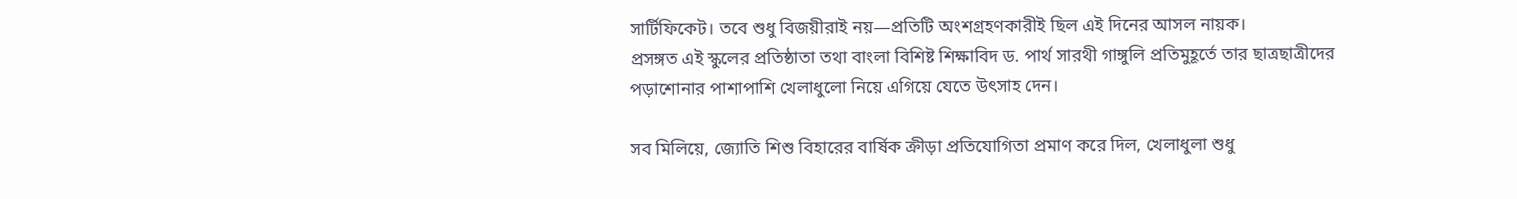সার্টিফিকেট। তবে শুধু বিজয়ীরাই নয়—প্রতিটি অংশগ্রহণকারীই ছিল এই দিনের আসল নায়ক।
প্রসঙ্গত এই স্কুলের প্রতিষ্ঠাতা তথা বাংলা বিশিষ্ট শিক্ষাবিদ ড. পার্থ সারথী গাঙ্গুলি প্রতিমুহূর্তে তার ছাত্রছাত্রীদের পড়াশোনার পাশাপাশি খেলাধুলো নিয়ে এগিয়ে যেতে উৎসাহ দেন।

সব মিলিয়ে, জ্যোতি শিশু বিহারের বার্ষিক ক্রীড়া প্রতিযোগিতা প্রমাণ করে দিল, খেলাধুলা শুধু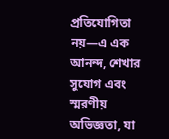প্রতিযোগিতা নয়—এ এক আনন্দ, শেখার সুযোগ এবং স্মরণীয় অভিজ্ঞতা, যা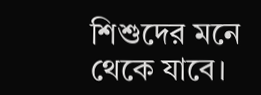শিশুদের মনে থেকে যাবে।